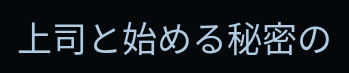上司と始める秘密の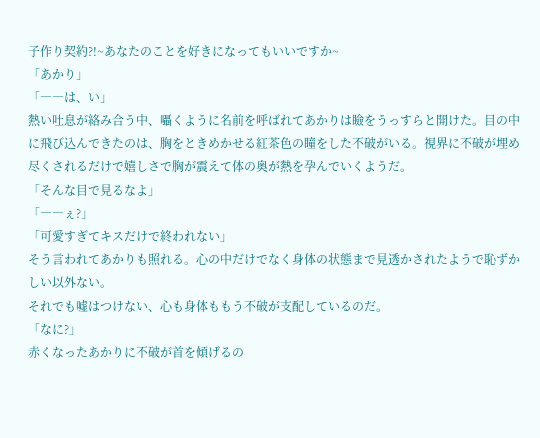子作り契約?!~あなたのことを好きになってもいいですか~
「あかり」
「――は、い」
熱い吐息が絡み合う中、囁くように名前を呼ばれてあかりは瞼をうっすらと開けた。目の中に飛び込んできたのは、胸をときめかせる紅茶色の瞳をした不破がいる。視界に不破が埋め尽くされるだけで嬉しさで胸が震えて体の奥が熱を孕んでいくようだ。
「そんな目で見るなよ」
「――ぇ?」
「可愛すぎてキスだけで終われない」
そう言われてあかりも照れる。心の中だけでなく身体の状態まで見透かされたようで恥ずかしい以外ない。
それでも嘘はつけない、心も身体ももう不破が支配しているのだ。
「なに?」
赤くなったあかりに不破が首を傾げるの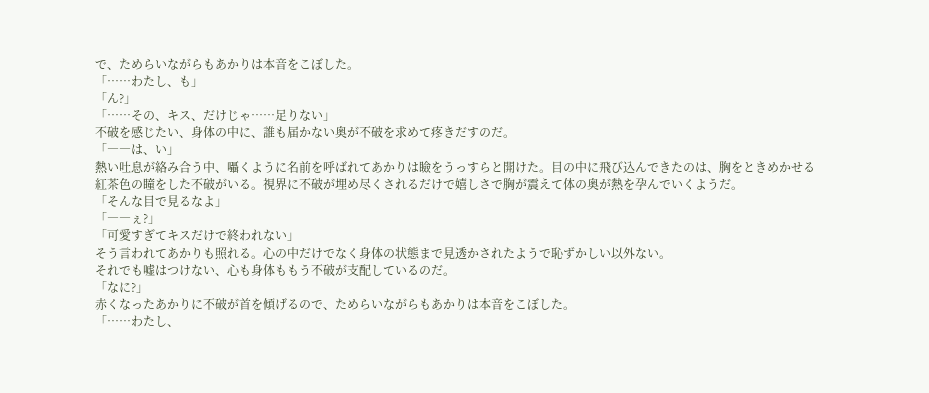で、ためらいながらもあかりは本音をこぼした。
「……わたし、も」
「ん?」
「……その、キス、だけじゃ……足りない」
不破を感じたい、身体の中に、誰も届かない奥が不破を求めて疼きだすのだ。
「――は、い」
熱い吐息が絡み合う中、囁くように名前を呼ばれてあかりは瞼をうっすらと開けた。目の中に飛び込んできたのは、胸をときめかせる紅茶色の瞳をした不破がいる。視界に不破が埋め尽くされるだけで嬉しさで胸が震えて体の奥が熱を孕んでいくようだ。
「そんな目で見るなよ」
「――ぇ?」
「可愛すぎてキスだけで終われない」
そう言われてあかりも照れる。心の中だけでなく身体の状態まで見透かされたようで恥ずかしい以外ない。
それでも嘘はつけない、心も身体ももう不破が支配しているのだ。
「なに?」
赤くなったあかりに不破が首を傾げるので、ためらいながらもあかりは本音をこぼした。
「……わたし、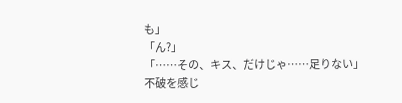も」
「ん?」
「……その、キス、だけじゃ……足りない」
不破を感じ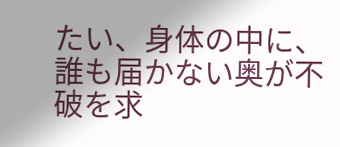たい、身体の中に、誰も届かない奥が不破を求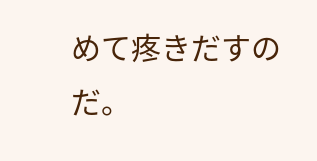めて疼きだすのだ。